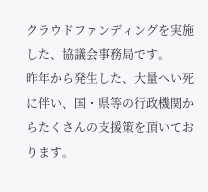クラウドファンディングを実施した、協議会事務局です。
昨年から発生した、大量へい死に伴い、国・県等の行政機関からたくさんの支援策を頂いております。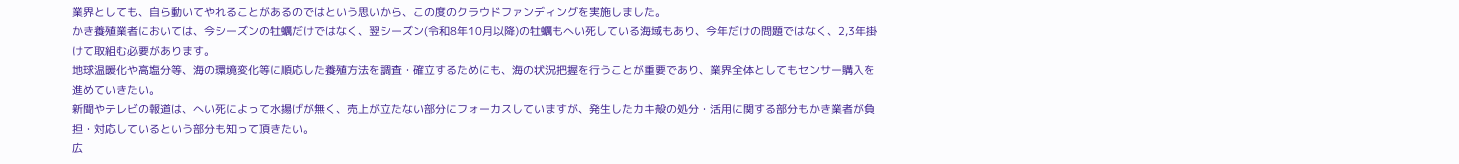業界としても、自ら動いてやれることがあるのではという思いから、この度のクラウドファンディングを実施しました。
かき養殖業者においては、今シーズンの牡蠣だけではなく、翌シーズン(令和8年10月以降)の牡蠣もへい死している海域もあり、今年だけの問題ではなく、2,3年掛けて取組む必要があります。
地球温暖化や高塩分等、海の環境変化等に順応した養殖方法を調査・確立するためにも、海の状況把握を行うことが重要であり、業界全体としてもセンサー購入を進めていきたい。
新聞やテレビの報道は、へい死によって水揚げが無く、売上が立たない部分にフォーカスしていますが、発生したカキ殻の処分・活用に関する部分もかき業者が負担・対応しているという部分も知って頂きたい。
広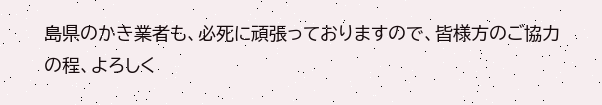島県のかき業者も、必死に頑張っておりますので、皆様方のご協力の程、よろしく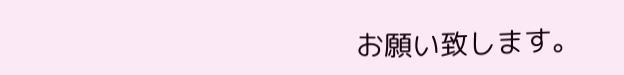お願い致します。